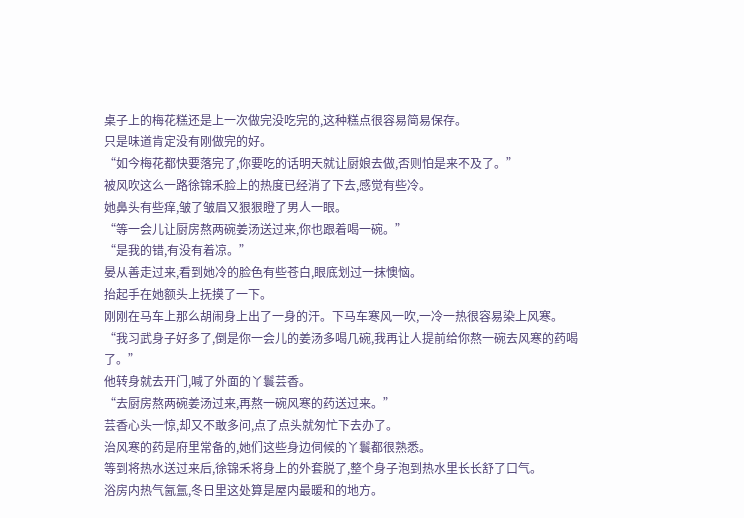桌子上的梅花糕还是上一次做完没吃完的,这种糕点很容易简易保存。
只是味道肯定没有刚做完的好。
“如今梅花都快要落完了,你要吃的话明天就让厨娘去做,否则怕是来不及了。”
被风吹这么一路徐锦禾脸上的热度已经消了下去,感觉有些冷。
她鼻头有些痒,皱了皱眉又狠狠瞪了男人一眼。
“等一会儿让厨房熬两碗姜汤送过来,你也跟着喝一碗。”
“是我的错,有没有着凉。”
晏从善走过来,看到她冷的脸色有些苍白,眼底划过一抹懊恼。
抬起手在她额头上抚摸了一下。
刚刚在马车上那么胡闹身上出了一身的汗。下马车寒风一吹,一冷一热很容易染上风寒。
“我习武身子好多了,倒是你一会儿的姜汤多喝几碗,我再让人提前给你熬一碗去风寒的药喝了。”
他转身就去开门,喊了外面的丫鬟芸香。
“去厨房熬两碗姜汤过来,再熬一碗风寒的药送过来。”
芸香心头一惊,却又不敢多问,点了点头就匆忙下去办了。
治风寒的药是府里常备的,她们这些身边伺候的丫鬟都很熟悉。
等到将热水送过来后,徐锦禾将身上的外套脱了,整个身子泡到热水里长长舒了口气。
浴房内热气氤氲,冬日里这处算是屋内最暖和的地方。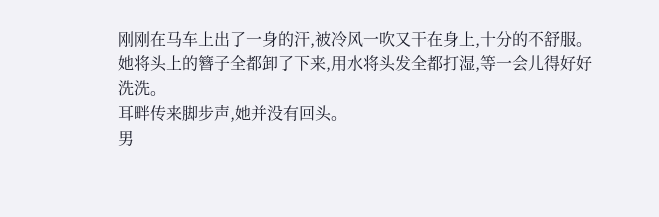刚刚在马车上出了一身的汗,被冷风一吹又干在身上,十分的不舒服。
她将头上的簪子全都卸了下来,用水将头发全都打湿,等一会儿得好好洗洗。
耳畔传来脚步声,她并没有回头。
男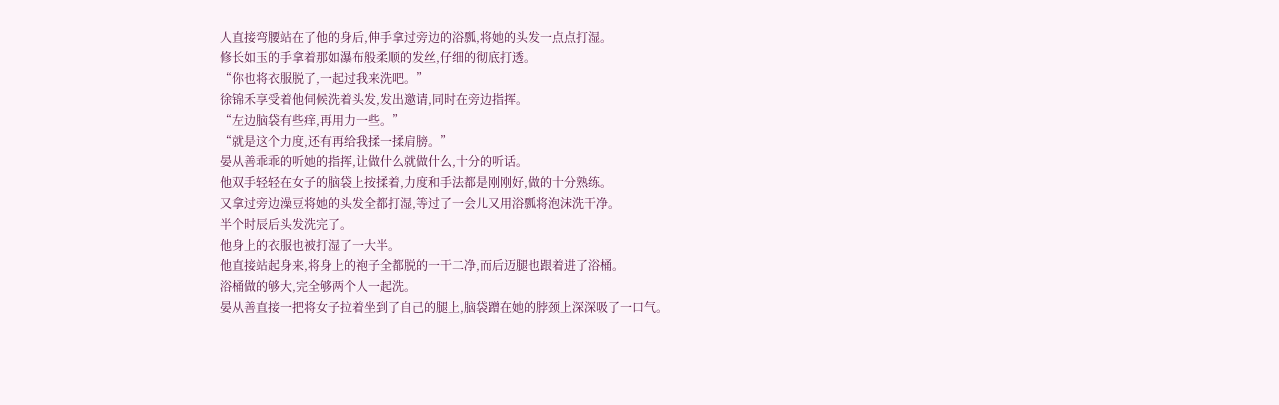人直接弯腰站在了他的身后,伸手拿过旁边的浴瓢,将她的头发一点点打湿。
修长如玉的手拿着那如瀑布般柔顺的发丝,仔细的彻底打透。
“你也将衣服脱了,一起过我来洗吧。”
徐锦禾享受着他伺候洗着头发,发出邀请,同时在旁边指挥。
“左边脑袋有些痒,再用力一些。”
“就是这个力度,还有再给我揉一揉肩膀。”
晏从善乖乖的听她的指挥,让做什么就做什么,十分的听话。
他双手轻轻在女子的脑袋上按揉着,力度和手法都是刚刚好,做的十分熟练。
又拿过旁边澡豆将她的头发全都打湿,等过了一会儿又用浴瓢将泡沫洗干净。
半个时辰后头发洗完了。
他身上的衣服也被打湿了一大半。
他直接站起身来,将身上的袍子全都脱的一干二净,而后迈腿也跟着进了浴桶。
浴桶做的够大,完全够两个人一起洗。
晏从善直接一把将女子拉着坐到了自己的腿上,脑袋蹭在她的脖颈上深深吸了一口气。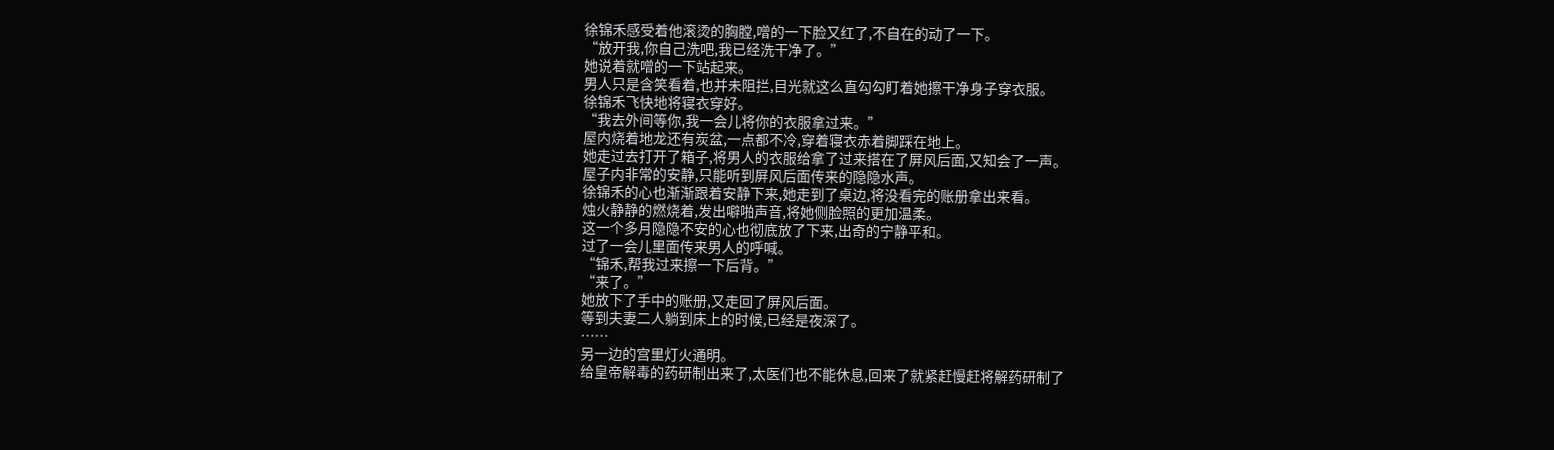徐锦禾感受着他滚烫的胸膛,噌的一下脸又红了,不自在的动了一下。
“放开我,你自己洗吧,我已经洗干净了。”
她说着就噌的一下站起来。
男人只是含笑看着,也并未阻拦,目光就这么直勾勾盯着她擦干净身子穿衣服。
徐锦禾飞快地将寝衣穿好。
“我去外间等你,我一会儿将你的衣服拿过来。”
屋内烧着地龙还有炭盆,一点都不冷,穿着寝衣赤着脚踩在地上。
她走过去打开了箱子,将男人的衣服给拿了过来搭在了屏风后面,又知会了一声。
屋子内非常的安静,只能听到屏风后面传来的隐隐水声。
徐锦禾的心也渐渐跟着安静下来,她走到了桌边,将没看完的账册拿出来看。
烛火静静的燃烧着,发出噼啪声音,将她侧脸照的更加温柔。
这一个多月隐隐不安的心也彻底放了下来,出奇的宁静平和。
过了一会儿里面传来男人的呼喊。
“锦禾,帮我过来擦一下后背。”
“来了。”
她放下了手中的账册,又走回了屏风后面。
等到夫妻二人躺到床上的时候,已经是夜深了。
……
另一边的宫里灯火通明。
给皇帝解毒的药研制出来了,太医们也不能休息,回来了就紧赶慢赶将解药研制了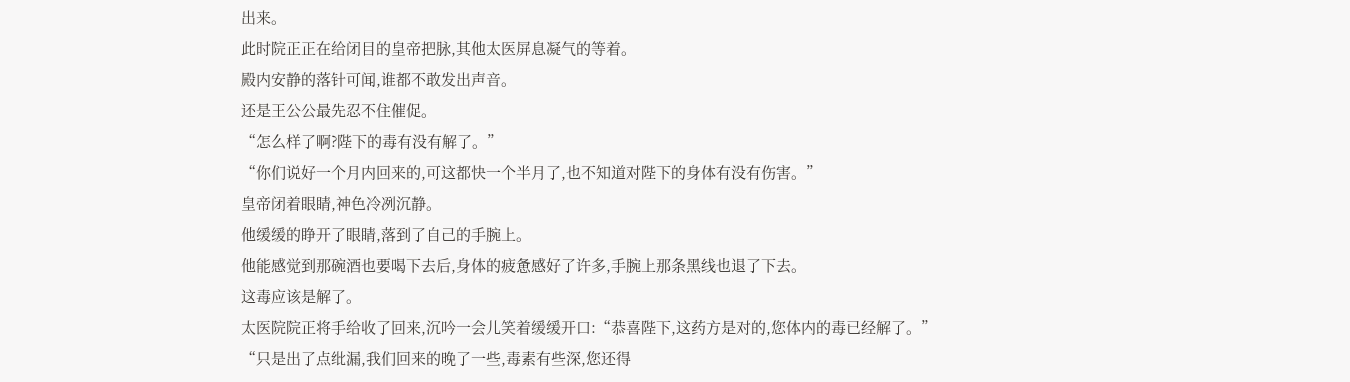出来。
此时院正正在给闭目的皇帝把脉,其他太医屏息凝气的等着。
殿内安静的落针可闻,谁都不敢发出声音。
还是王公公最先忍不住催促。
“怎么样了啊?陛下的毒有没有解了。”
“你们说好一个月内回来的,可这都快一个半月了,也不知道对陛下的身体有没有伤害。”
皇帝闭着眼睛,神色冷冽沉静。
他缓缓的睁开了眼睛,落到了自己的手腕上。
他能感觉到那碗酒也要喝下去后,身体的疲惫感好了许多,手腕上那条黑线也退了下去。
这毒应该是解了。
太医院院正将手给收了回来,沉吟一会儿笑着缓缓开口:“恭喜陛下,这药方是对的,您体内的毒已经解了。”
“只是出了点纰漏,我们回来的晚了一些,毒素有些深,您还得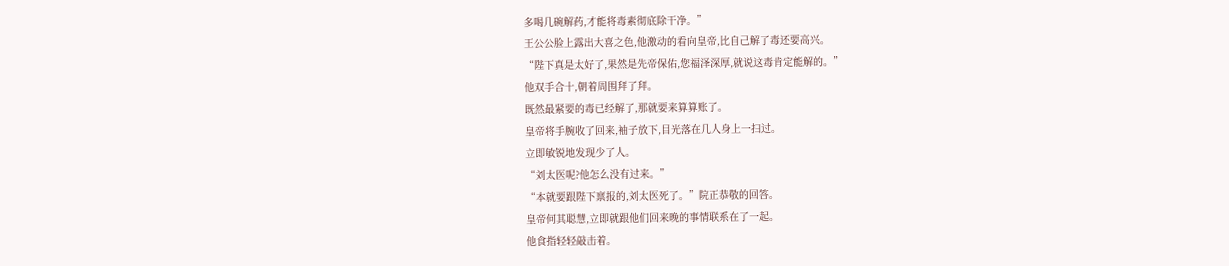多喝几碗解药,才能将毒素彻底除干净。”
王公公脸上露出大喜之色,他激动的看向皇帝,比自己解了毒还要高兴。
“陛下真是太好了,果然是先帝保佑,您福泽深厚,就说这毒肯定能解的。”
他双手合十,朝着周围拜了拜。
既然最紧要的毒已经解了,那就要来算算账了。
皇帝将手腕收了回来,袖子放下,目光落在几人身上一扫过。
立即敏锐地发现少了人。
“刘太医呢?他怎么没有过来。”
“本就要跟陛下禀报的,刘太医死了。”院正恭敬的回答。
皇帝何其聪慧,立即就跟他们回来晚的事情联系在了一起。
他食指轻轻敲击着。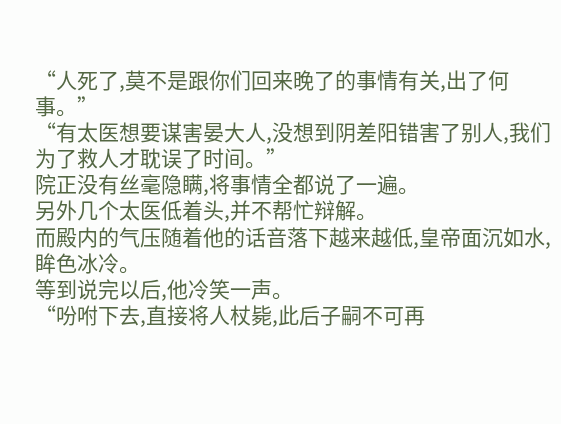“人死了,莫不是跟你们回来晚了的事情有关,出了何事。”
“有太医想要谋害晏大人,没想到阴差阳错害了别人,我们为了救人才耽误了时间。”
院正没有丝毫隐瞒,将事情全都说了一遍。
另外几个太医低着头,并不帮忙辩解。
而殿内的气压随着他的话音落下越来越低,皇帝面沉如水,眸色冰冷。
等到说完以后,他冷笑一声。
“吩咐下去,直接将人杖毙,此后子嗣不可再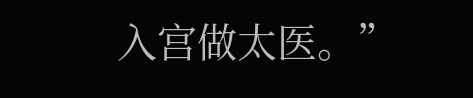入宫做太医。”